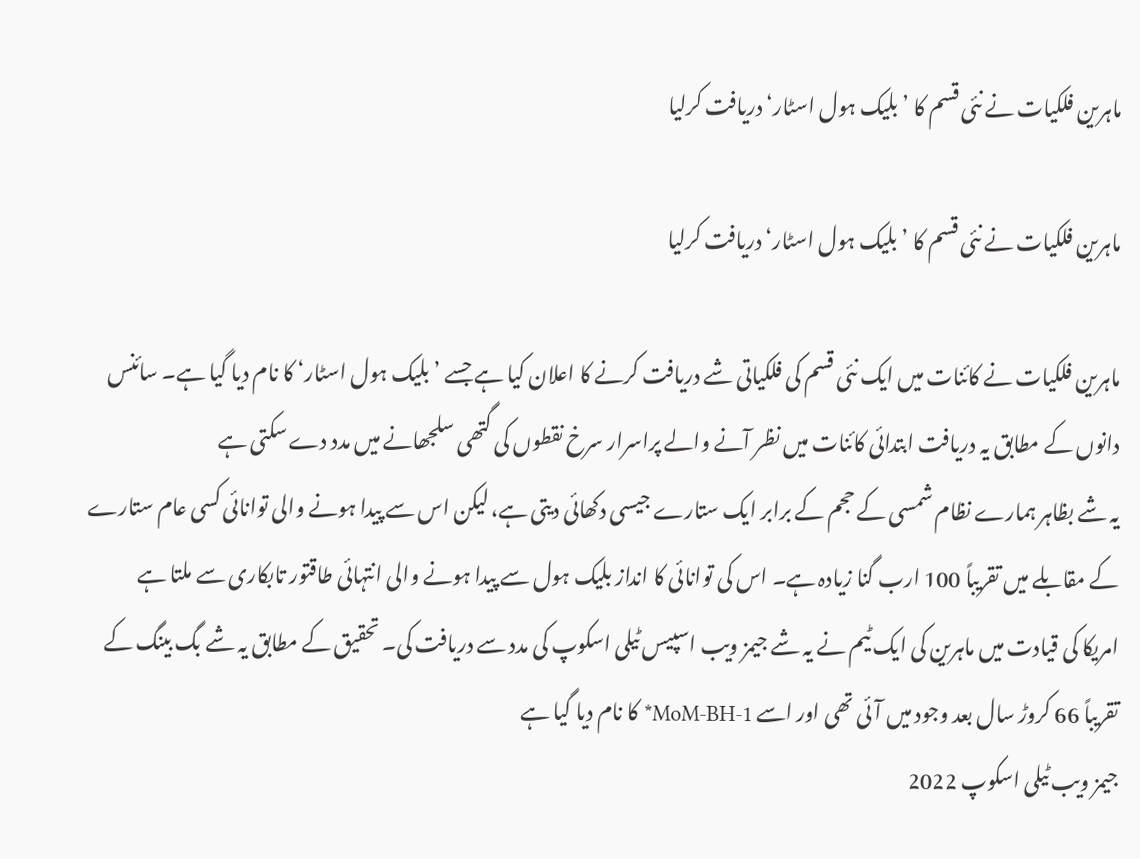ماہرین فلکیات نے نئی قسم کا ’بلیک ہول اسٹار‘ دریافت کرلیا

ماہرین فلکیات نے نئی قسم کا ’بلیک ہول اسٹار‘ دریافت کرلیا

ماہرین فلکیات نے کائنات میں ایک نئی قسم کی فلکیاتی شے دریافت کرنے کا اعلان کیا ہے جسے ’بلیک ہول اسٹار‘ کا نام دیا گیا ہے۔ سائنس دانوں کے مطابق یہ دریافت ابتدائی کائنات میں نظر آنے والے پراسرار سرخ نقطوں کی گتھی سلجھانے میں مدد دے سکتی ہے
یہ شے بظاہر ہمارے نظام شمسی کے حجم کے برابر ایک ستارے جیسی دکھائی دیتی ہے، لیکن اس سے پیدا ہونے والی توانائی کسی عام ستارے کے مقابلے میں تقریباً 100 ارب گنا زیادہ ہے۔ اس کی توانائی کا انداز بلیک ہول سے پیدا ہونے والی انتہائی طاقتور تابکاری سے ملتا ہے
امریکا کی قیادت میں ماہرین کی ایک ٹیم نے یہ شے جیمز ویب اسپیس ٹیلی اسکوپ کی مدد سے دریافت کی۔ تحقیق کے مطابق یہ شے بگ بینگ کے تقریباً 66 کروڑ سال بعد وجود میں آئی تھی اور اسے MoM-BH-1* کا نام دیا گیا ہے
جیمز ویب ٹیلی اسکوپ 2022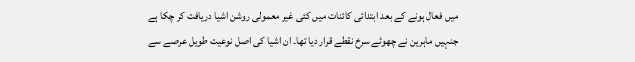میں فعال ہونے کے بعد ابتدائی کائنات میں کئی غیر معمولی روشن اشیا دریافت کر چکا ہے جنہیں ماہرین نے چھوٹے سرخ نقطے قرار دیا تھا۔ ان اشیا کی اصل نوعیت طویل عرصے سے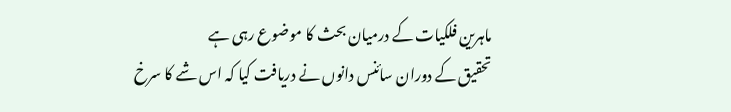ماہرین فلکیات کے درمیان بحث کا موضوع رہی ہے
تحقیق کے دوران سائنس دانوں نے دریافت کیا کہ اس شے کا سرخ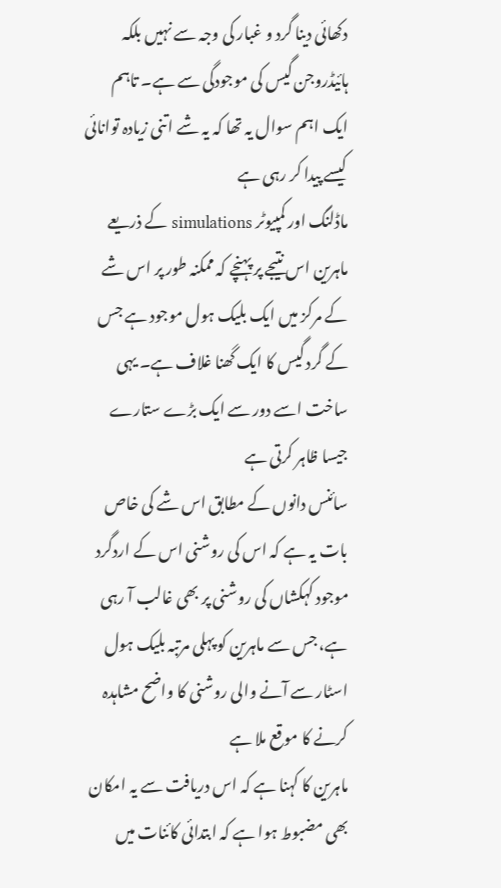دکھائی دینا گرد و غبار کی وجہ سے نہیں بلکہ ہائیڈروجن گیس کی موجودگی سے ہے۔ تاہم ایک اہم سوال یہ تھا کہ یہ شے اتنی زیادہ توانائی کیسے پیدا کر رہی ہے
ماڈلنگ اور کمپیوٹر simulations کے ذریعے ماہرین اس نتیجے پر پہنچے کہ ممکنہ طور پر اس شے کے مرکز میں ایک بلیک ہول موجود ہے جس کے گرد گیس کا ایک گھنا غلاف ہے۔ یہی ساخت اسے دور سے ایک بڑے ستارے جیسا ظاہر کرتی ہے
سائنس دانوں کے مطابق اس شے کی خاص بات یہ ہے کہ اس کی روشنی اس کے اردگرد موجود کہکشاں کی روشنی پر بھی غالب آ رہی ہے، جس سے ماہرین کو پہلی مرتبہ بلیک ہول اسٹار سے آنے والی روشنی کا واضح مشاہدہ کرنے کا موقع ملا ہے
ماہرین کا کہنا ہے کہ اس دریافت سے یہ امکان بھی مضبوط ہوا ہے کہ ابتدائی کائنات میں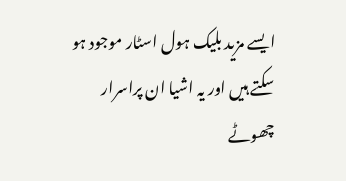ایسے مزید بلیک ہول اسٹار موجود ہو سکتے ہیں اور یہ اشیا ان پراسرار چھوٹے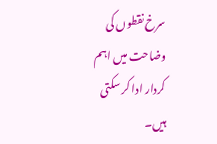سرخ نقطوں کی وضاحت میں اہم کردار ادا کر سکتی ہیں۔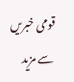قومی خبریں سے مزید